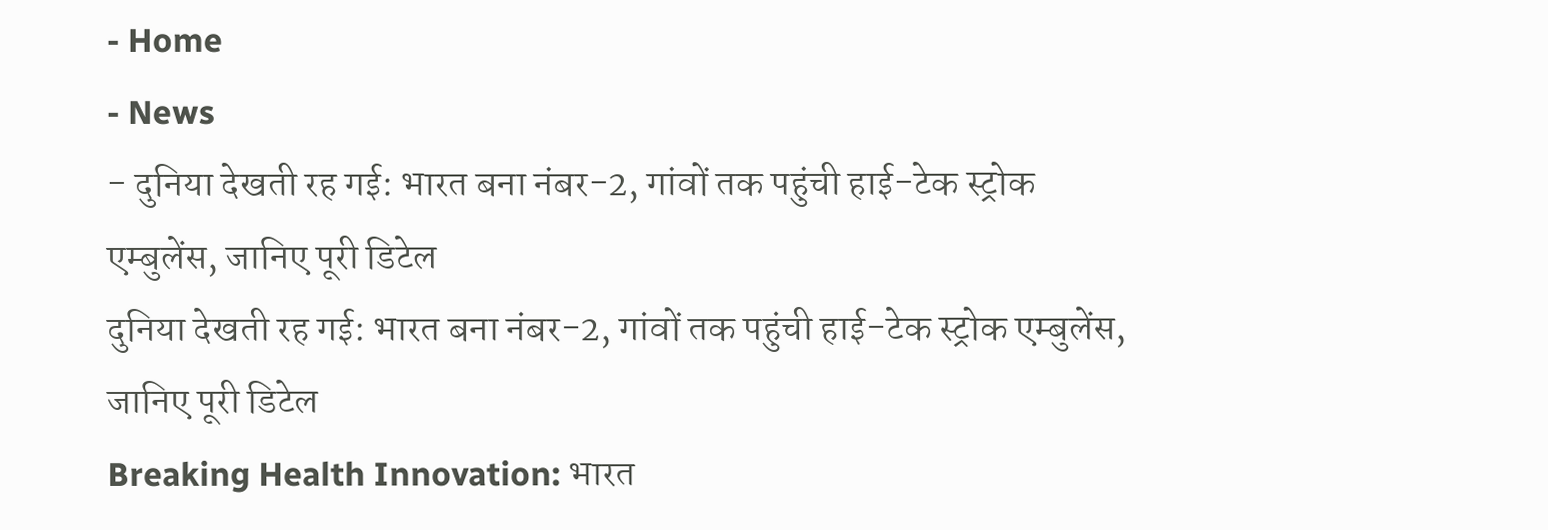- Home
- News
- दुनिया देखती रह गई: भारत बना नंबर-2, गांवों तक पहुंची हाई-टेक स्ट्रोक एम्बुलेंस, जानिए पूरी डिटेल
दुनिया देखती रह गई: भारत बना नंबर-2, गांवों तक पहुंची हाई-टेक स्ट्रोक एम्बुलेंस, जानिए पूरी डिटेल
Breaking Health Innovation: भारत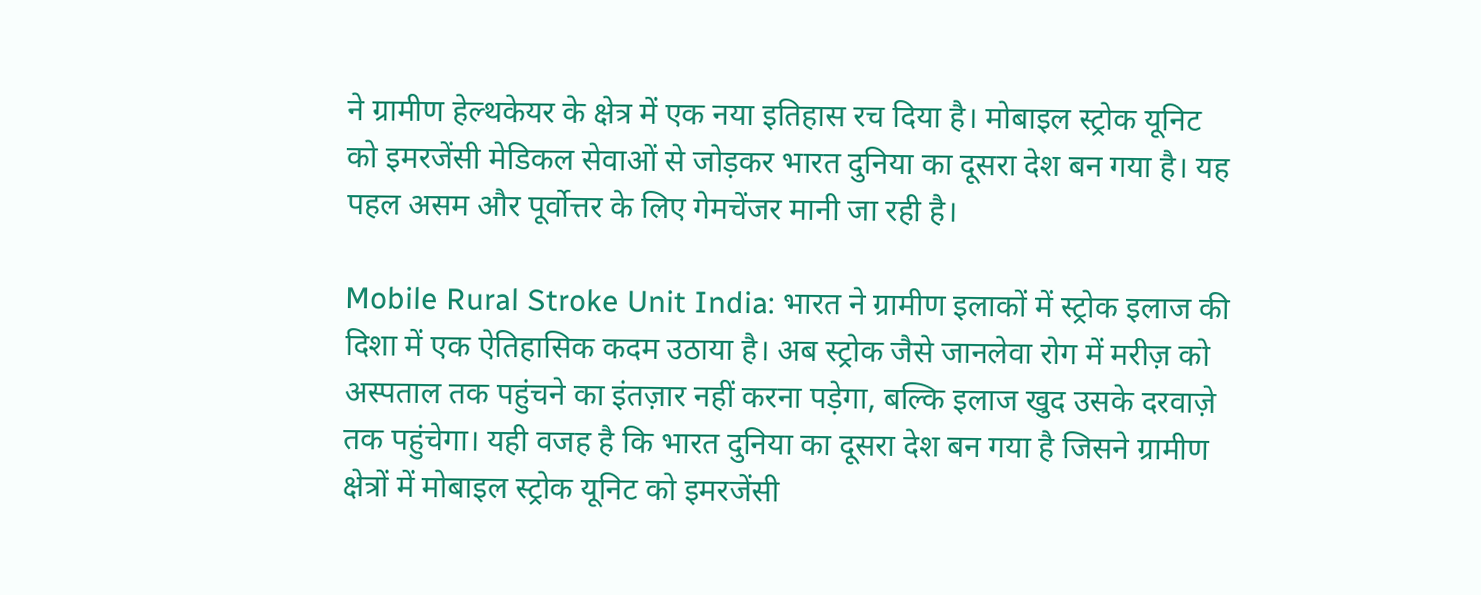ने ग्रामीण हेल्थकेयर के क्षेत्र में एक नया इतिहास रच दिया है। मोबाइल स्ट्रोक यूनिट को इमरजेंसी मेडिकल सेवाओं से जोड़कर भारत दुनिया का दूसरा देश बन गया है। यह पहल असम और पूर्वोत्तर के लिए गेमचेंजर मानी जा रही है।

Mobile Rural Stroke Unit India: भारत ने ग्रामीण इलाकों में स्ट्रोक इलाज की दिशा में एक ऐतिहासिक कदम उठाया है। अब स्ट्रोक जैसे जानलेवा रोग में मरीज़ को अस्पताल तक पहुंचने का इंतज़ार नहीं करना पड़ेगा, बल्कि इलाज खुद उसके दरवाज़े तक पहुंचेगा। यही वजह है कि भारत दुनिया का दूसरा देश बन गया है जिसने ग्रामीण क्षेत्रों में मोबाइल स्ट्रोक यूनिट को इमरजेंसी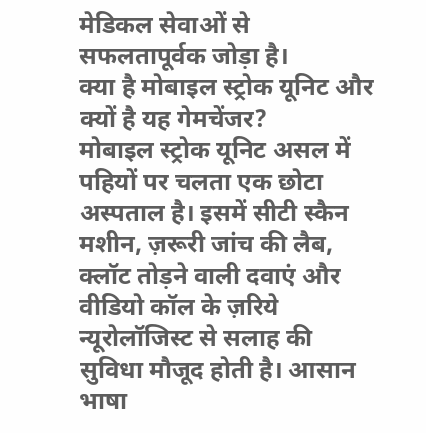मेडिकल सेवाओं से सफलतापूर्वक जोड़ा है।
क्या है मोबाइल स्ट्रोक यूनिट और क्यों है यह गेमचेंजर?
मोबाइल स्ट्रोक यूनिट असल में पहियों पर चलता एक छोटा अस्पताल है। इसमें सीटी स्कैन मशीन, ज़रूरी जांच की लैब, क्लॉट तोड़ने वाली दवाएं और वीडियो कॉल के ज़रिये न्यूरोलॉजिस्ट से सलाह की सुविधा मौजूद होती है। आसान भाषा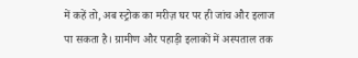में कहें तो, अब स्ट्रोक का मरीज़ घर पर ही जांच और इलाज पा सकता है। ग्रामीण और पहाड़ी इलाकों में अस्पताल तक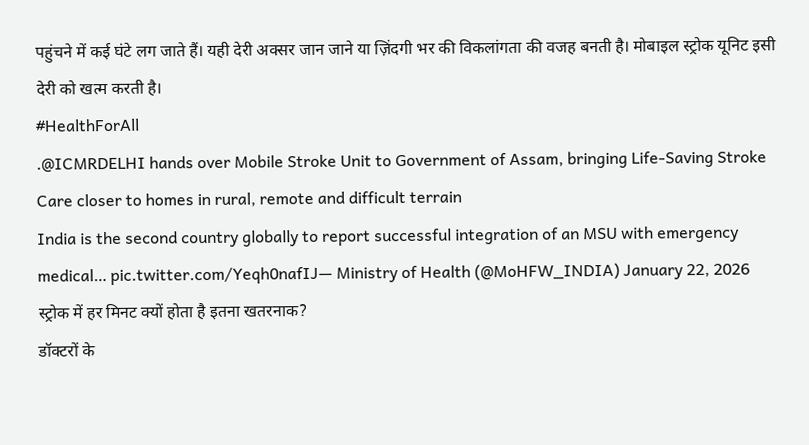पहुंचने में कई घंटे लग जाते हैं। यही देरी अक्सर जान जाने या ज़िंदगी भर की विकलांगता की वजह बनती है। मोबाइल स्ट्रोक यूनिट इसी देरी को खत्म करती है।
#HealthForAll
.@ICMRDELHI hands over Mobile Stroke Unit to Government of Assam, bringing Life-Saving Stroke Care closer to homes in rural, remote and difficult terrain
India is the second country globally to report successful integration of an MSU with emergency medical… pic.twitter.com/Yeqh0nafIJ— Ministry of Health (@MoHFW_INDIA) January 22, 2026
स्ट्रोक में हर मिनट क्यों होता है इतना खतरनाक?
डॉक्टरों के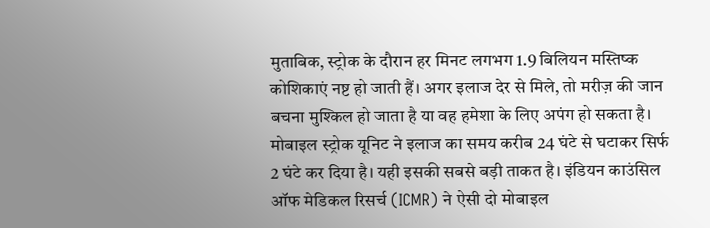मुताबिक, स्ट्रोक के दौरान हर मिनट लगभग 1.9 बिलियन मस्तिष्क कोशिकाएं नष्ट हो जाती हैं। अगर इलाज देर से मिले, तो मरीज़ की जान बचना मुश्किल हो जाता है या वह हमेशा के लिए अपंग हो सकता है। मोबाइल स्ट्रोक यूनिट ने इलाज का समय करीब 24 घंटे से घटाकर सिर्फ 2 घंटे कर दिया है। यही इसकी सबसे बड़ी ताकत है। इंडियन काउंसिल ऑफ मेडिकल रिसर्च (ICMR) ने ऐसी दो मोबाइल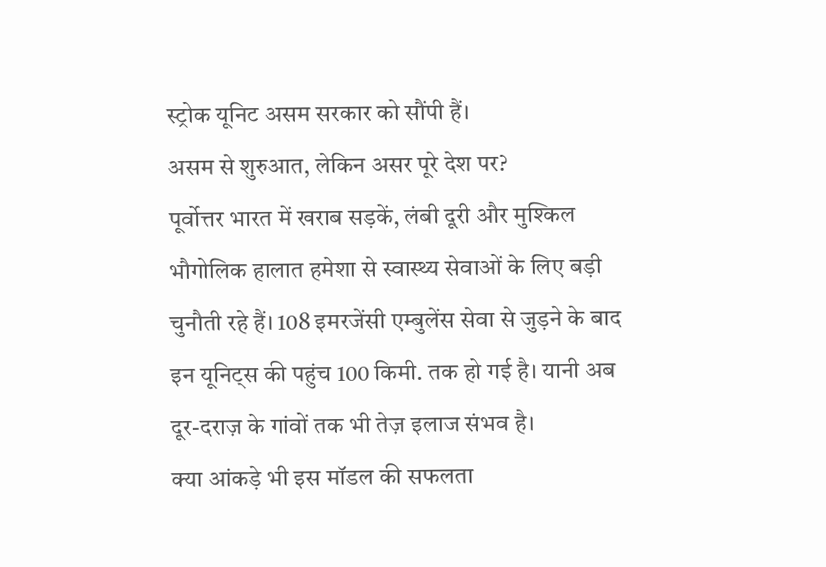स्ट्रोक यूनिट असम सरकार को सौंपी हैं।
असम से शुरुआत, लेकिन असर पूरे देश पर?
पूर्वोत्तर भारत में खराब सड़कें, लंबी दूरी और मुश्किल भौगोलिक हालात हमेशा से स्वास्थ्य सेवाओं के लिए बड़ी चुनौती रहे हैं। 108 इमरजेंसी एम्बुलेंस सेवा से जुड़ने के बाद इन यूनिट्स की पहुंच 100 किमी. तक हो गई है। यानी अब दूर-दराज़ के गांवों तक भी तेज़ इलाज संभव है।
क्या आंकड़े भी इस मॉडल की सफलता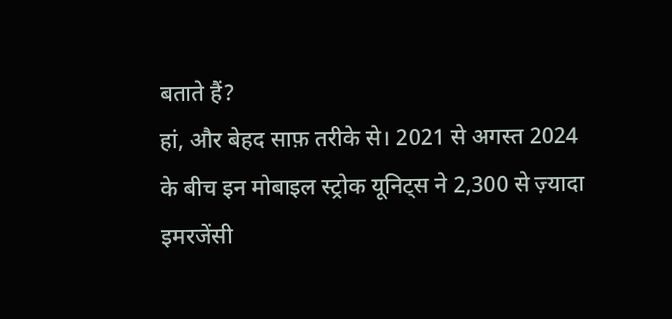बताते हैं?
हां, और बेहद साफ़ तरीके से। 2021 से अगस्त 2024 के बीच इन मोबाइल स्ट्रोक यूनिट्स ने 2,300 से ज़्यादा इमरजेंसी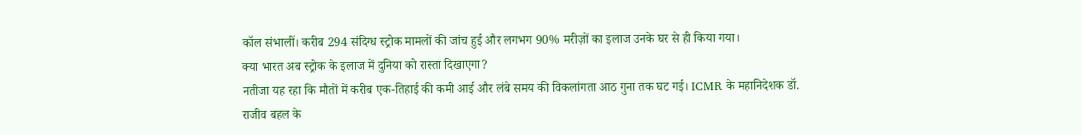कॉल संभालीं। करीब 294 संदिग्ध स्ट्रोक मामलों की जांच हुई और लगभग 90% मरीज़ों का इलाज उनके घर से ही किया गया।
क्या भारत अब स्ट्रोक के इलाज में दुनिया को रास्ता दिखाएगा?
नतीजा यह रहा कि मौतों में करीब एक-तिहाई की कमी आई और लंबे समय की विकलांगता आठ गुना तक घट गई। ICMR के महानिदेशक डॉ. राजीव बहल के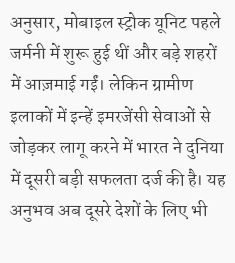अनुसार, मोबाइल स्ट्रोक यूनिट पहले जर्मनी में शुरू हुई थीं और बड़े शहरों में आज़माई गईं। लेकिन ग्रामीण इलाकों में इन्हें इमरजेंसी सेवाओं से जोड़कर लागू करने में भारत ने दुनिया में दूसरी बड़ी सफलता दर्ज की है। यह अनुभव अब दूसरे देशों के लिए भी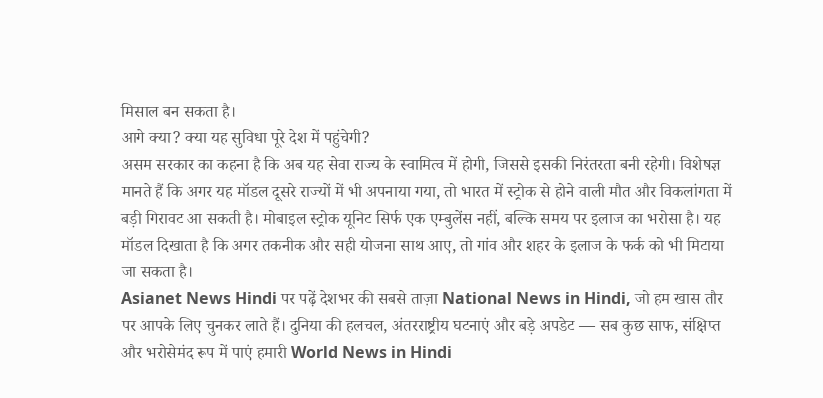मिसाल बन सकता है।
आगे क्या? क्या यह सुविधा पूरे देश में पहुंचेगी?
असम सरकार का कहना है कि अब यह सेवा राज्य के स्वामित्व में होगी, जिससे इसकी निरंतरता बनी रहेगी। विशेषज्ञ मानते हैं कि अगर यह मॉडल दूसरे राज्यों में भी अपनाया गया, तो भारत में स्ट्रोक से होने वाली मौत और विकलांगता में बड़ी गिरावट आ सकती है। मोबाइल स्ट्रोक यूनिट सिर्फ एक एम्बुलेंस नहीं, बल्कि समय पर इलाज का भरोसा है। यह मॉडल दिखाता है कि अगर तकनीक और सही योजना साथ आए, तो गांव और शहर के इलाज के फर्क को भी मिटाया जा सकता है।
Asianet News Hindi पर पढ़ें देशभर की सबसे ताज़ा National News in Hindi, जो हम खास तौर पर आपके लिए चुनकर लाते हैं। दुनिया की हलचल, अंतरराष्ट्रीय घटनाएं और बड़े अपडेट — सब कुछ साफ, संक्षिप्त और भरोसेमंद रूप में पाएं हमारी World News in Hindi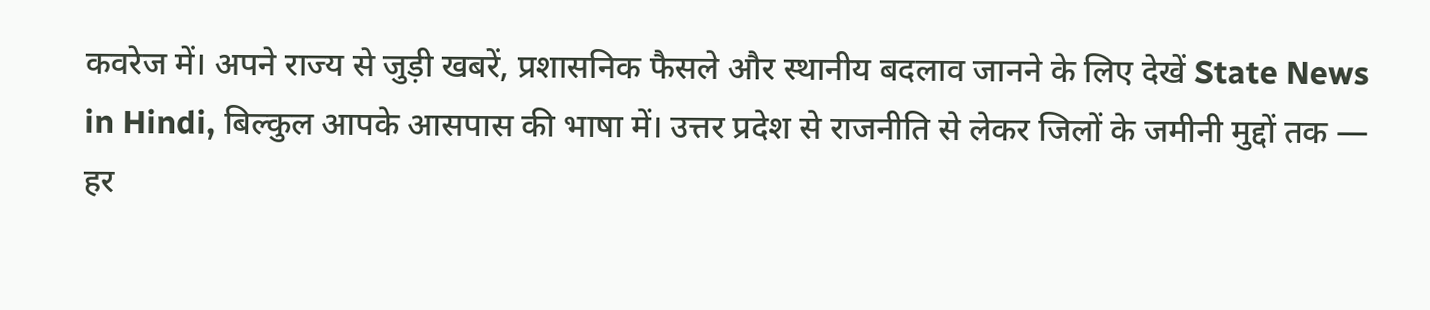कवरेज में। अपने राज्य से जुड़ी खबरें, प्रशासनिक फैसले और स्थानीय बदलाव जानने के लिए देखें State News in Hindi, बिल्कुल आपके आसपास की भाषा में। उत्तर प्रदेश से राजनीति से लेकर जिलों के जमीनी मुद्दों तक — हर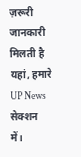ज़रूरी जानकारी मिलती है यहां, हमारे UP News सेक्शन में।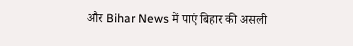और Bihar News में पाएं बिहार की असली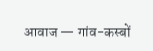आवाज — गांव-कस्बों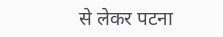से लेकर पटना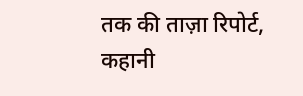तक की ताज़ा रिपोर्ट, कहानी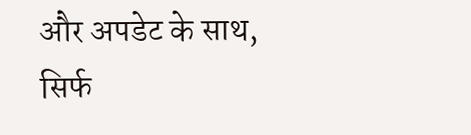और अपडेट के साथ, सिर्फ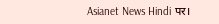Asianet News Hindi पर।